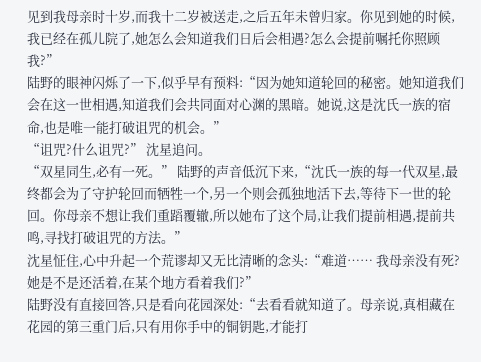见到我母亲时十岁,而我十二岁被送走,之后五年未曾归家。你见到她的时候,我已经在孤儿院了,她怎么会知道我们日后会相遇?怎么会提前嘱托你照顾我?”
陆野的眼神闪烁了一下,似乎早有预料:“因为她知道轮回的秘密。她知道我们会在这一世相遇,知道我们会共同面对心渊的黑暗。她说,这是沈氏一族的宿命,也是唯一能打破诅咒的机会。”
“诅咒?什么诅咒?” 沈星追问。
“双星同生,必有一死。” 陆野的声音低沉下来,“沈氏一族的每一代双星,最终都会为了守护轮回而牺牲一个,另一个则会孤独地活下去,等待下一世的轮回。你母亲不想让我们重蹈覆辙,所以她布了这个局,让我们提前相遇,提前共鸣,寻找打破诅咒的方法。”
沈星怔住,心中升起一个荒谬却又无比清晰的念头:“难道…… 我母亲没有死?她是不是还活着,在某个地方看着我们?”
陆野没有直接回答,只是看向花园深处:“去看看就知道了。母亲说,真相藏在花园的第三重门后,只有用你手中的铜钥匙,才能打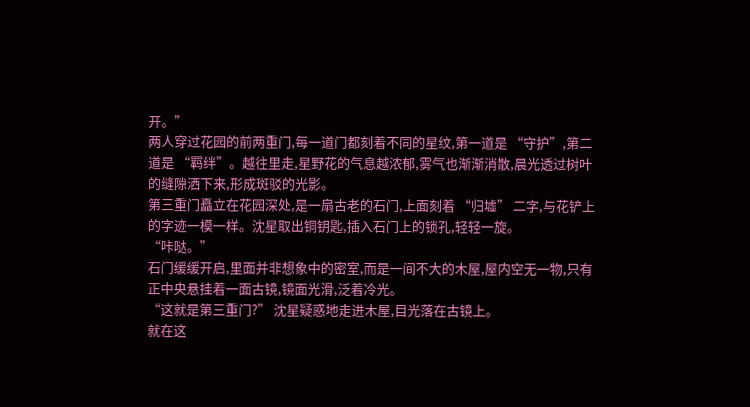开。”
两人穿过花园的前两重门,每一道门都刻着不同的星纹,第一道是 “守护”,第二道是 “羁绊”。越往里走,星野花的气息越浓郁,雾气也渐渐消散,晨光透过树叶的缝隙洒下来,形成斑驳的光影。
第三重门矗立在花园深处,是一扇古老的石门,上面刻着 “归墟” 二字,与花铲上的字迹一模一样。沈星取出铜钥匙,插入石门上的锁孔,轻轻一旋。
“咔哒。”
石门缓缓开启,里面并非想象中的密室,而是一间不大的木屋,屋内空无一物,只有正中央悬挂着一面古镜,镜面光滑,泛着冷光。
“这就是第三重门?” 沈星疑惑地走进木屋,目光落在古镜上。
就在这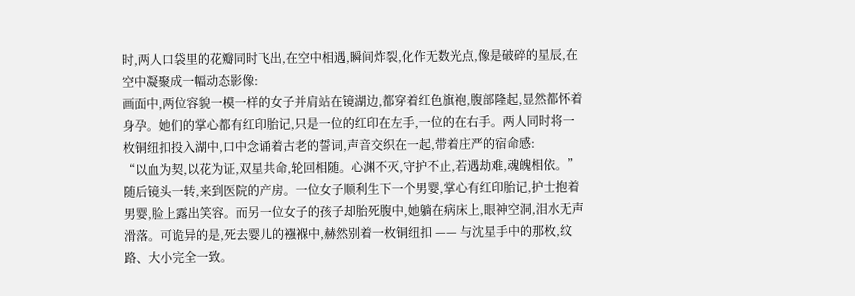时,两人口袋里的花瓣同时飞出,在空中相遇,瞬间炸裂,化作无数光点,像是破碎的星辰,在空中凝聚成一幅动态影像:
画面中,两位容貌一模一样的女子并肩站在镜湖边,都穿着红色旗袍,腹部隆起,显然都怀着身孕。她们的掌心都有红印胎记,只是一位的红印在左手,一位的在右手。两人同时将一枚铜纽扣投入湖中,口中念诵着古老的誓词,声音交织在一起,带着庄严的宿命感:
“以血为契,以花为证,双星共命,轮回相随。心渊不灭,守护不止,若遇劫难,魂魄相依。”
随后镜头一转,来到医院的产房。一位女子顺利生下一个男婴,掌心有红印胎记,护士抱着男婴,脸上露出笑容。而另一位女子的孩子却胎死腹中,她躺在病床上,眼神空洞,泪水无声滑落。可诡异的是,死去婴儿的襁褓中,赫然别着一枚铜纽扣 —— 与沈星手中的那枚,纹路、大小完全一致。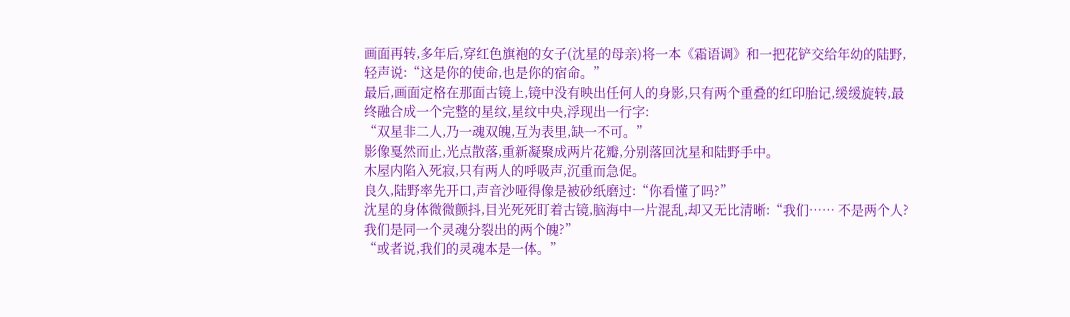画面再转,多年后,穿红色旗袍的女子(沈星的母亲)将一本《霜语调》和一把花铲交给年幼的陆野,轻声说:“这是你的使命,也是你的宿命。”
最后,画面定格在那面古镜上,镜中没有映出任何人的身影,只有两个重叠的红印胎记,缓缓旋转,最终融合成一个完整的星纹,星纹中央,浮现出一行字:
“双星非二人,乃一魂双魄,互为表里,缺一不可。”
影像戛然而止,光点散落,重新凝聚成两片花瓣,分别落回沈星和陆野手中。
木屋内陷入死寂,只有两人的呼吸声,沉重而急促。
良久,陆野率先开口,声音沙哑得像是被砂纸磨过:“你看懂了吗?”
沈星的身体微微颤抖,目光死死盯着古镜,脑海中一片混乱,却又无比清晰:“我们…… 不是两个人?我们是同一个灵魂分裂出的两个魄?”
“或者说,我们的灵魂本是一体。”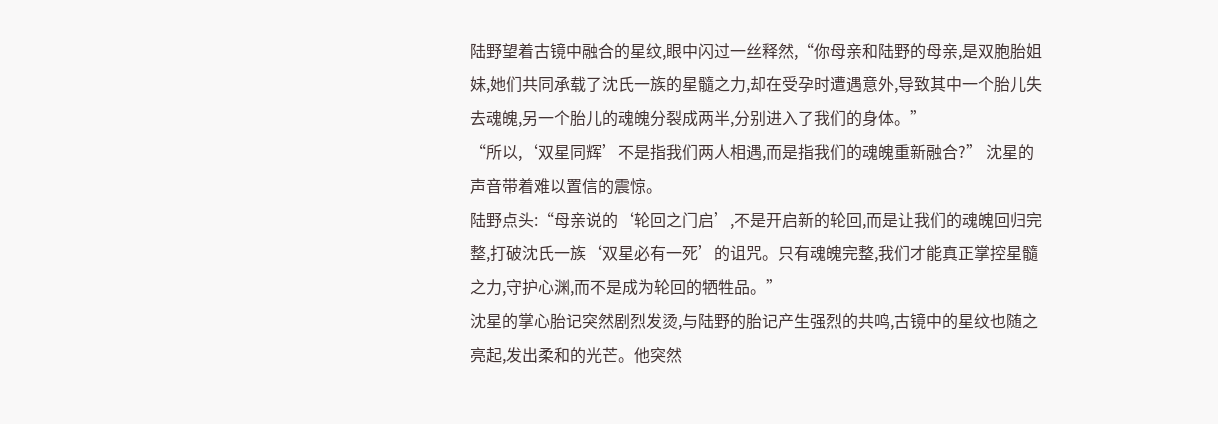陆野望着古镜中融合的星纹,眼中闪过一丝释然,“你母亲和陆野的母亲,是双胞胎姐妹,她们共同承载了沈氏一族的星髓之力,却在受孕时遭遇意外,导致其中一个胎儿失去魂魄,另一个胎儿的魂魄分裂成两半,分别进入了我们的身体。”
“所以,‘双星同辉’不是指我们两人相遇,而是指我们的魂魄重新融合?” 沈星的声音带着难以置信的震惊。
陆野点头:“母亲说的‘轮回之门启’,不是开启新的轮回,而是让我们的魂魄回归完整,打破沈氏一族‘双星必有一死’的诅咒。只有魂魄完整,我们才能真正掌控星髓之力,守护心渊,而不是成为轮回的牺牲品。”
沈星的掌心胎记突然剧烈发烫,与陆野的胎记产生强烈的共鸣,古镜中的星纹也随之亮起,发出柔和的光芒。他突然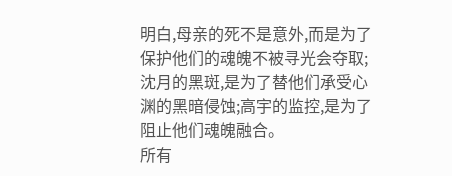明白,母亲的死不是意外,而是为了保护他们的魂魄不被寻光会夺取;沈月的黑斑,是为了替他们承受心渊的黑暗侵蚀;高宇的监控,是为了阻止他们魂魄融合。
所有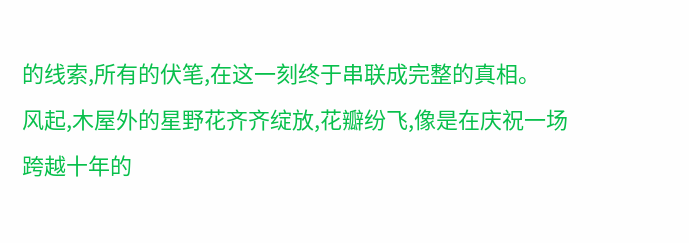的线索,所有的伏笔,在这一刻终于串联成完整的真相。
风起,木屋外的星野花齐齐绽放,花瓣纷飞,像是在庆祝一场跨越十年的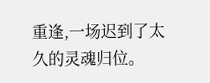重逢,一场迟到了太久的灵魂归位。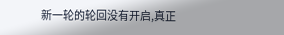新一轮的轮回没有开启,真正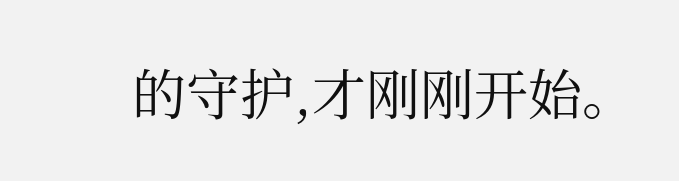的守护,才刚刚开始。